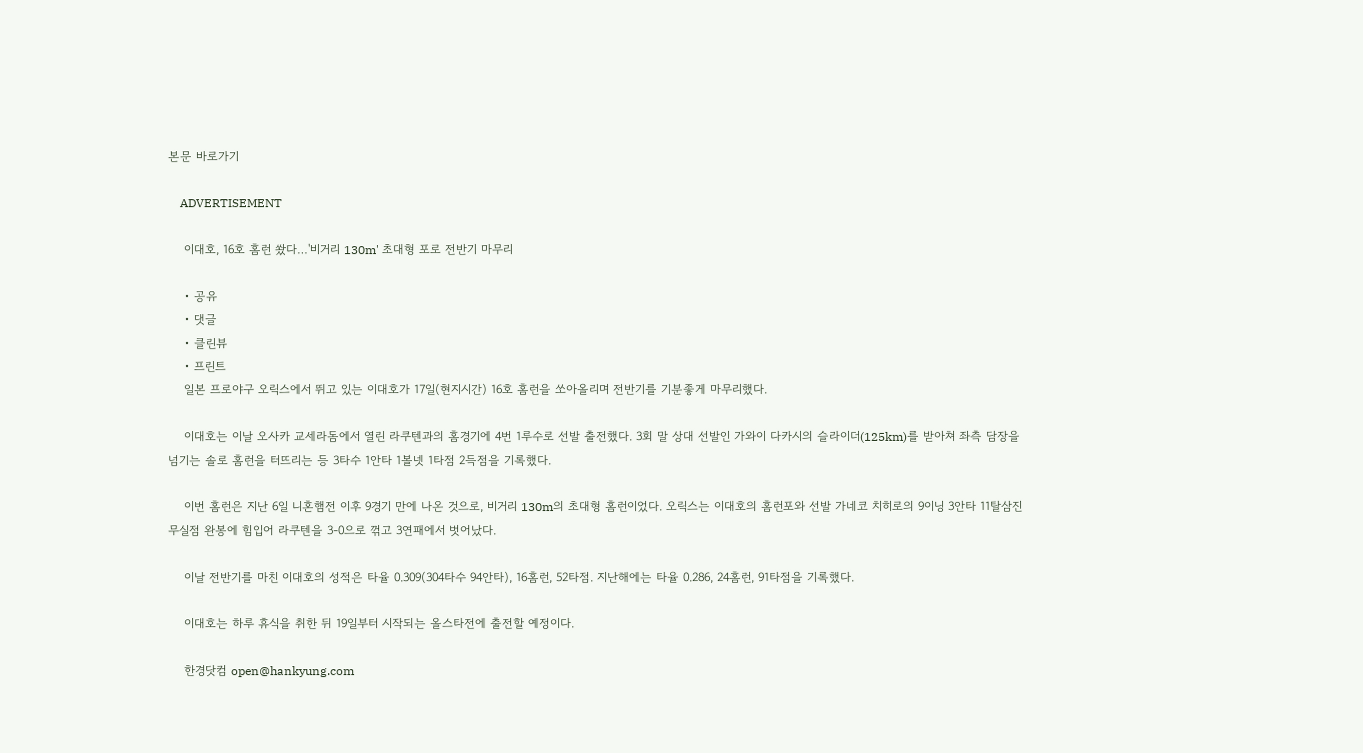본문 바로가기

    ADVERTISEMENT

    이대호, 16호 홈런 쐈다…'비거리 130m' 초대형 포로 전반기 마무리

    • 공유
    • 댓글
    • 클린뷰
    • 프린트
    일본 프로야구 오릭스에서 뛰고 있는 이대호가 17일(현지시간) 16호 홈런을 쏘아올리며 전반기를 기분좋게 마무리했다.

    이대호는 이날 오사카 교세라돔에서 열린 라쿠텐과의 홈경기에 4번 1루수로 선발 출전했다. 3회 말 상대 선발인 가와이 다카시의 슬라이더(125km)를 받아쳐 좌측 담장을 넘기는 솔로 홈런을 터뜨리는 등 3타수 1안타 1볼넷 1타점 2득점을 기록했다.

    이번 홈런은 지난 6일 니혼햄전 이후 9경기 만에 나온 것으로, 비거리 130m의 초대형 홈런이었다. 오릭스는 이대호의 홈런포와 선발 가네코 치히로의 9이닝 3안타 11탈삼진 무실점 완봉에 힘입어 라쿠텐을 3-0으로 꺾고 3연패에서 벗어났다.

    이날 전반기를 마친 이대호의 성적은 타율 0.309(304타수 94안타), 16홈런, 52타점. 지난해에는 타율 0.286, 24홈런, 91타점을 기록했다.

    이대호는 하루 휴식을 취한 뒤 19일부터 시작되는 올스타전에 출전할 예정이다.

    한경닷컴 open@hankyung.com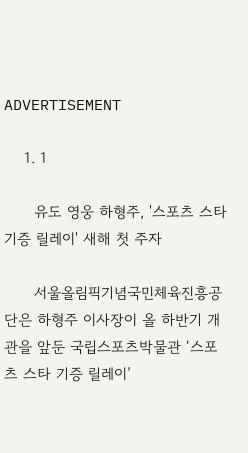ADVERTISEMENT

    1. 1

      유도 영웅 하형주, '스포츠 스타 기증 릴레이' 새해 첫 주자

      서울올림픽기념국민체육진흥공단은 하형주 이사장이 올 하반기 개관을 앞둔 국립스포츠박물관 ‘스포츠 스타 기증 릴레이’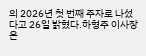의 2026년 첫 번째 주자로 나섰다고 26일 밝혔다.하형주 이사장은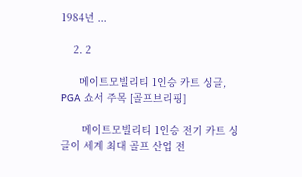1984년 ...

    2. 2

      메이트모빌리티 1인승 카트 싱글, PGA 쇼서 주목 [골프브리핑]

       메이트모빌리티 1인승 전기 카트 싱글이 세계 최대 골프 산업 전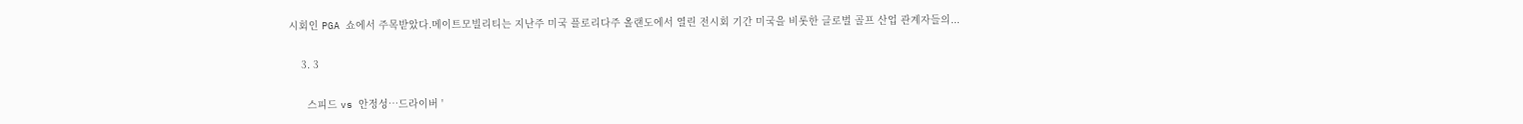시회인 PGA 쇼에서 주목받았다.메이트모빌리티는 지난주 미국 플로리다주 올랜도에서 열린 전시회 기간 미국을 비롯한 글로벌 골프 산업 관계자들의...

    3. 3

      스피드 vs 안정성…드라이버 '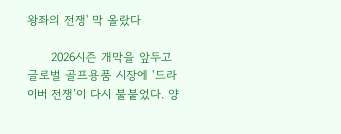왕좌의 전쟁' 막 올랐다

      2026시즌 개막을 앞두고 글로벌 골프용품 시장에 ‘드라이버 전쟁’이 다시 불붙었다. 양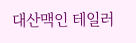대산맥인 테일러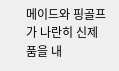메이드와 핑골프가 나란히 신제품을 내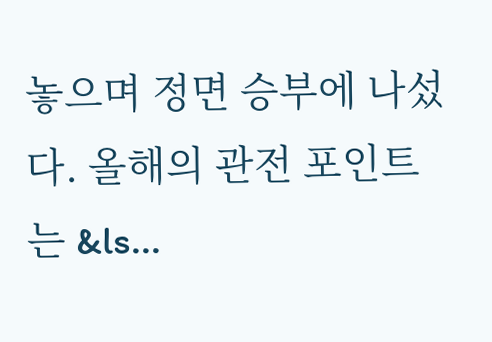놓으며 정면 승부에 나섰다. 올해의 관전 포인트는 &ls...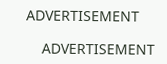ADVERTISEMENT

    ADVERTISEMENT